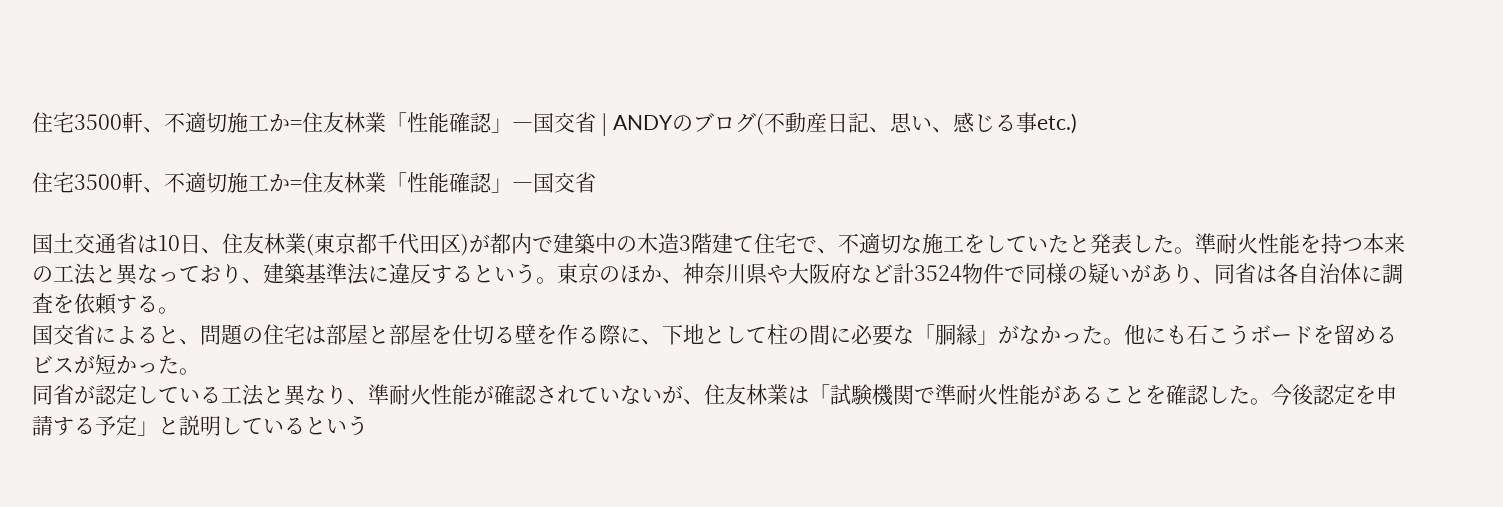住宅3500軒、不適切施工か=住友林業「性能確認」―国交省 | ANDYのブログ(不動産日記、思い、感じる事etc.)

住宅3500軒、不適切施工か=住友林業「性能確認」―国交省

国土交通省は10日、住友林業(東京都千代田区)が都内で建築中の木造3階建て住宅で、不適切な施工をしていたと発表した。準耐火性能を持つ本来の工法と異なっており、建築基準法に違反するという。東京のほか、神奈川県や大阪府など計3524物件で同様の疑いがあり、同省は各自治体に調査を依頼する。
国交省によると、問題の住宅は部屋と部屋を仕切る壁を作る際に、下地として柱の間に必要な「胴縁」がなかった。他にも石こうボードを留めるビスが短かった。
同省が認定している工法と異なり、準耐火性能が確認されていないが、住友林業は「試験機関で準耐火性能があることを確認した。今後認定を申請する予定」と説明しているという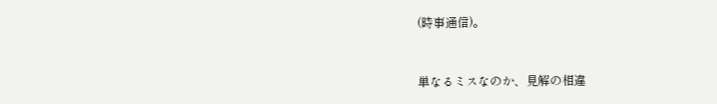(時事通信)。


単なるミスなのか、見解の相違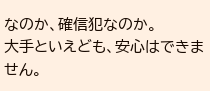なのか、確信犯なのか。
大手といえども、安心はできません。